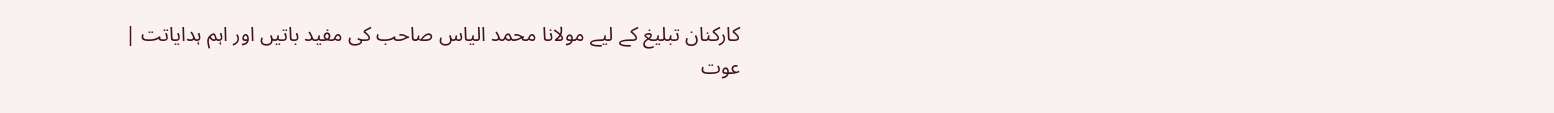کارکنان تبلیغ کے لیے مولانا محمد الیاس صاحب کی مفید باتیں اور اہم ہدایاتت |
عوت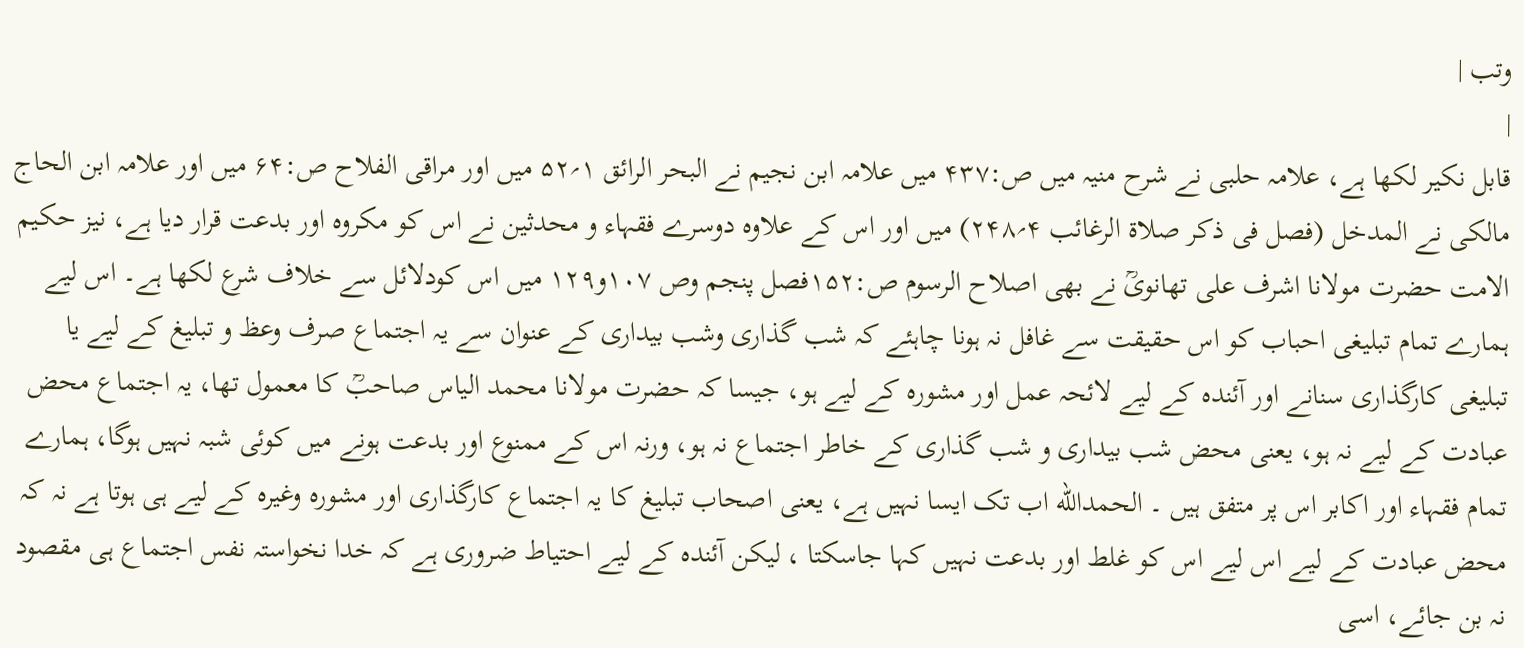وتب |
|
قابل نکیر لکھا ہے، علامہ حلبی نے شرح منیہ میں ص:۴۳۷ میں علامہ ابن نجیم نے البحر الرائق ۱؍۵۲ میں اور مراقی الفلاح ص:۶۴ میں اور علامہ ابن الحاج مالکی نے المدخل (فصل فی ذکر صلاۃ الرغائب ۴؍۲۴۸) میں اور اس کے علاوہ دوسرے فقہاء و محدثین نے اس کو مکروہ اور بدعت قرار دیا ہے، نیز حکیم الامت حضرت مولانا اشرف علی تھانویؒ نے بھی اصلاح الرسوم ص:۱۵۲فصل پنجم وص ۱۰۷و۱۲۹ میں اس کودلائل سے خلاف شرع لکھا ہے۔ اس لیے ہمارے تمام تبلیغی احباب کو اس حقیقت سے غافل نہ ہونا چاہئے کہ شب گذاری وشب بیداری کے عنوان سے یہ اجتماع صرف وعظ و تبلیغ کے لیے یا تبلیغی کارگذاری سنانے اور آئندہ کے لیے لائحہ عمل اور مشورہ کے لیے ہو، جیسا کہ حضرت مولانا محمد الیاس صاحبؒ کا معمول تھا، یہ اجتماع محض عبادت کے لیے نہ ہو، یعنی محض شب بیداری و شب گذاری کے خاطر اجتماع نہ ہو، ورنہ اس کے ممنوع اور بدعت ہونے میں کوئی شبہ نہیں ہوگا، ہمارے تمام فقہاء اور اکابر اس پر متفق ہیں ۔ الحمدالله اب تک ایسا نہیں ہے، یعنی اصحاب تبلیغ کا یہ اجتماع کارگذاری اور مشورہ وغیرہ کے لیے ہی ہوتا ہے نہ کہ محض عبادت کے لیے اس لیے اس کو غلط اور بدعت نہیں کہا جاسکتا ، لیکن آئندہ کے لیے احتیاط ضروری ہے کہ خدا نخواستہ نفس اجتماع ہی مقصود نہ بن جائے، اسی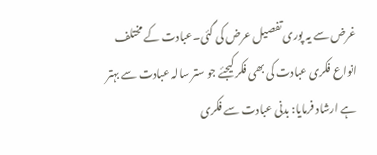غرض سے یہ پوری تفصیل عرض کی گئی۔عبادت کے مختلف انواع فکری عبادت کی بھی فکر کیجئے جو ستر سالہ عبادت سے بہتر ہے ارشاد فرمایا: بدنی عبادت سے فکری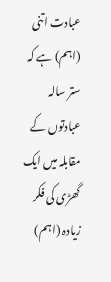عبادت اتنی (اہم) ہے کہ ستر سالہ عبادتوں کے مقابلہ میں ایک گھڑی کی فکر زیادہ (اہم)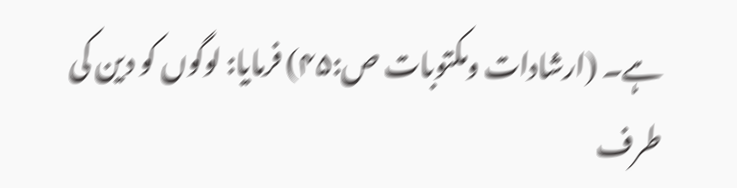ہے۔ (ارشادات ومکتوبات ص:۴۵) فرمایا: لوگوں کو دین کی طرف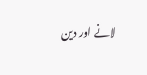لانے اور دین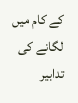کے کام میں لگانے کی تدابیر